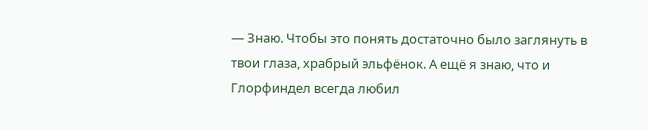— Знаю. Чтобы это понять достаточно было заглянуть в твои глаза, храбрый эльфёнок. А ещё я знаю, что и Глорфиндел всегда любил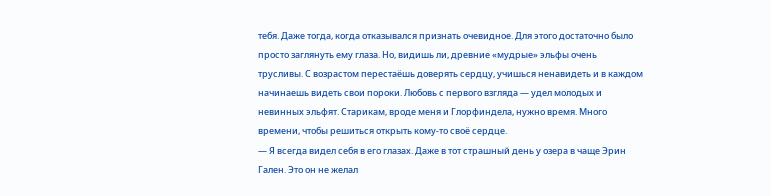тебя. Даже тогда, когда отказывался признать очевидное. Для этого достаточно было просто заглянуть ему глаза. Но, видишь ли, древние «мудрые» эльфы очень трусливы. С возрастом перестаёшь доверять сердцу, учишься ненавидеть и в каждом начинаешь видеть свои пороки. Любовь с первого взгляда — удел молодых и невинных эльфят. Старикам, вроде меня и Глорфиндела, нужно время. Много времени, чтобы решиться открыть кому-то своё сердце.
— Я всегда видел себя в его глазах. Даже в тот страшный день у озера в чаще Эрин Гален. Это он не желал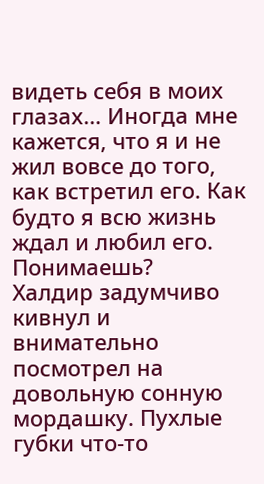видеть себя в моих глазах… Иногда мне кажется, что я и не жил вовсе до того, как встретил его. Как будто я всю жизнь ждал и любил его. Понимаешь?
Халдир задумчиво кивнул и внимательно посмотрел на довольную сонную мордашку. Пухлые губки что-то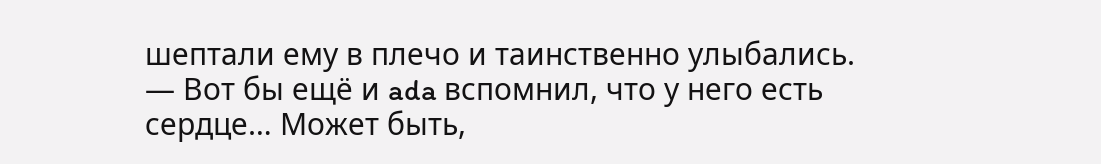шептали ему в плечо и таинственно улыбались.
— Вот бы ещё и ada вспомнил, что у него есть сердце… Может быть,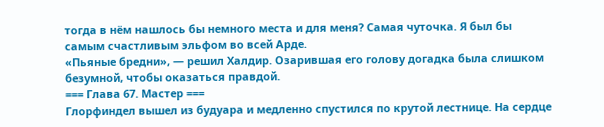тогда в нём нашлось бы немного места и для меня? Самая чуточка. Я был бы самым счастливым эльфом во всей Арде.
«Пьяные бредни», — решил Халдир. Озарившая его голову догадка была слишком безумной, чтобы оказаться правдой.
=== Глава 67. Мастер ===
Глорфиндел вышел из будуара и медленно спустился по крутой лестнице. На сердце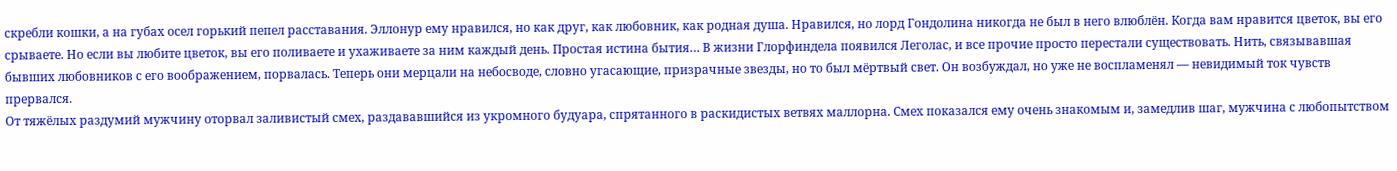скребли кошки, а на губах осел горький пепел расставания. Эллонур ему нравился, но как друг, как любовник, как родная душа. Нравился, но лорд Гондолина никогда не был в него влюблён. Когда вам нравится цветок, вы его срываете. Но если вы любите цветок, вы его поливаете и ухаживаете за ним каждый день. Простая истина бытия… В жизни Глорфиндела появился Леголас, и все прочие просто перестали существовать. Нить, связывавшая бывших любовников с его воображением, порвалась. Теперь они мерцали на небосводе, словно угасающие, призрачные звезды, но то был мёртвый свет. Он возбуждал, но уже не воспламенял — невидимый ток чувств прервался.
От тяжёлых раздумий мужчину оторвал заливистый смех, раздававшийся из укромного будуара, спрятанного в раскидистых ветвях маллорна. Смех показался ему очень знакомым и, замедлив шаг, мужчина с любопытством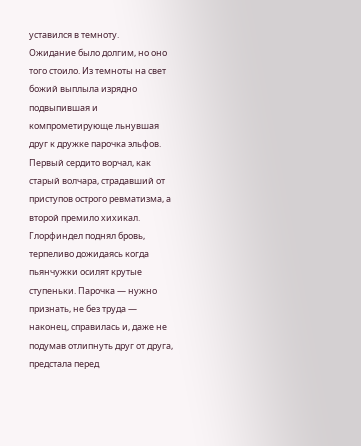уставился в темноту.
Ожидание было долгим, но оно того стоило. Из темноты на свет божий выплыла изрядно подвыпившая и компрометирующе льнувшая друг к дружке парочка эльфов. Первый сердито ворчал, как старый волчара, страдавший от приступов острого ревматизма, а второй премило хихикал. Глорфиндел поднял бровь, терпеливо дожидаясь когда пьянчужки осилят крутые ступеньки. Парочка — нужно признать, не без труда — наконец, справилась и, даже не подумав отлипнуть друг от друга, предстала перед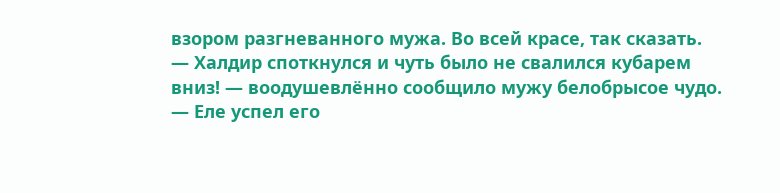взором разгневанного мужа. Во всей красе, так сказать.
— Халдир споткнулся и чуть было не свалился кубарем вниз! — воодушевлённо сообщило мужу белобрысое чудо. — Еле успел его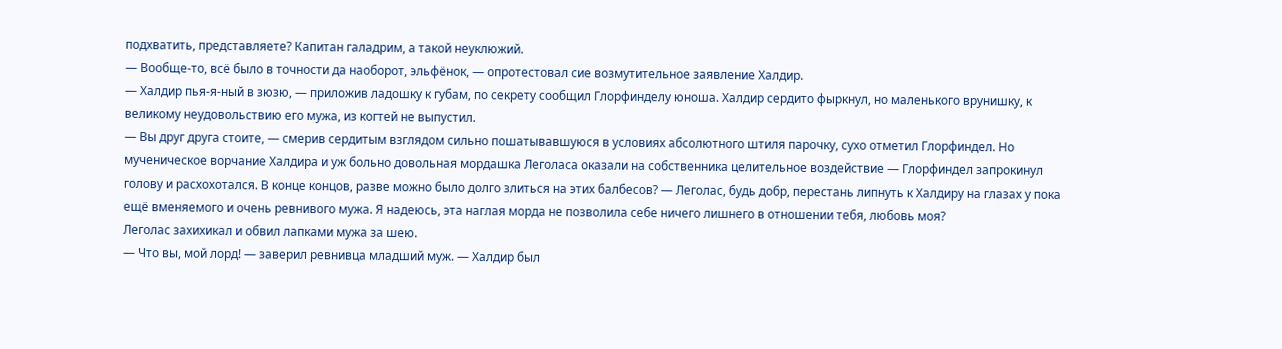подхватить, представляете? Капитан галадрим, а такой неуклюжий.
— Вообще-то, всё было в точности да наоборот, эльфёнок, — опротестовал сие возмутительное заявление Халдир.
— Халдир пья-я-ный в зюзю, — приложив ладошку к губам, по секрету сообщил Глорфинделу юноша. Халдир сердито фыркнул, но маленького врунишку, к великому неудовольствию его мужа, из когтей не выпустил.
— Вы друг друга стоите, — смерив сердитым взглядом сильно пошатывавшуюся в условиях абсолютного штиля парочку, сухо отметил Глорфиндел. Но мученическое ворчание Халдира и уж больно довольная мордашка Леголаса оказали на собственника целительное воздействие — Глорфиндел запрокинул голову и расхохотался. В конце концов, разве можно было долго злиться на этих балбесов? — Леголас, будь добр, перестань липнуть к Халдиру на глазах у пока ещё вменяемого и очень ревнивого мужа. Я надеюсь, эта наглая морда не позволила себе ничего лишнего в отношении тебя, любовь моя?
Леголас захихикал и обвил лапками мужа за шею.
— Что вы, мой лорд! — заверил ревнивца младший муж. — Халдир был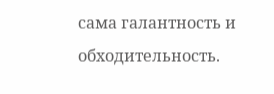сама галантность и обходительность.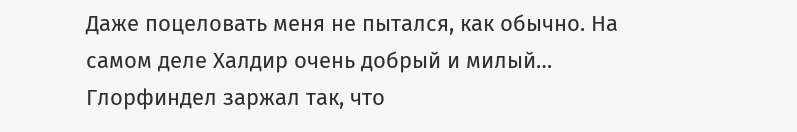Даже поцеловать меня не пытался, как обычно. На самом деле Халдир очень добрый и милый…
Глорфиндел заржал так, что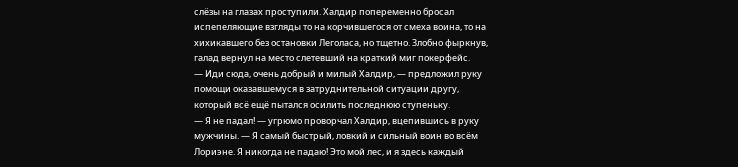слёзы на глазах проступили. Халдир попеременно бросал испепеляющие взгляды то на корчившегося от смеха воина, то на хихикавшего без остановки Леголаса, но тщетно. Злобно фыркнув, галад вернул на место слетевший на краткий миг покерфейс.
— Иди сюда, очень добрый и милый Халдир, — предложил руку помощи оказавшемуся в затруднительной ситуации другу, который всё ещё пытался осилить последнюю ступеньку.
— Я не падал! — угрюмо проворчал Халдир, вцепившись в руку мужчины. — Я самый быстрый, ловкий и сильный воин во всём Лориэне. Я никогда не падаю! Это мой лес, и я здесь каждый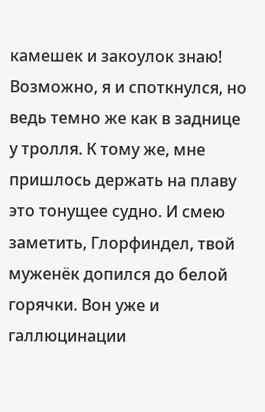камешек и закоулок знаю! Возможно, я и споткнулся, но ведь темно же как в заднице у тролля. К тому же, мне пришлось держать на плаву это тонущее судно. И смею заметить, Глорфиндел, твой муженёк допился до белой горячки. Вон уже и галлюцинации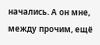начались. А он мне, между прочим, ещё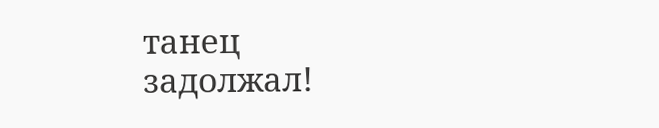танец задолжал!